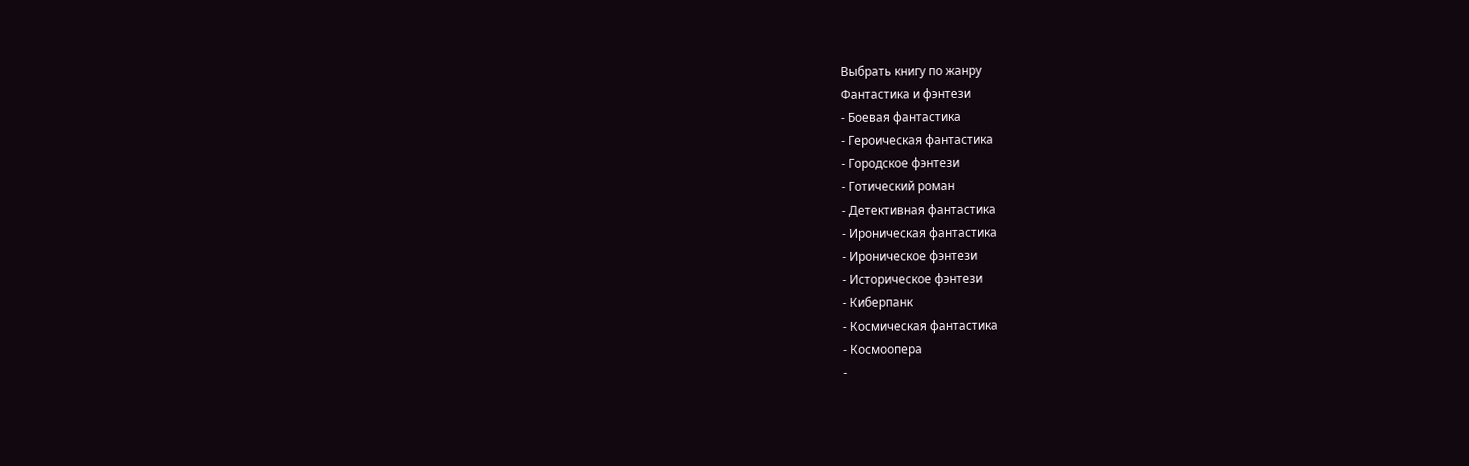Выбрать книгу по жанру
Фантастика и фэнтези
- Боевая фантастика
- Героическая фантастика
- Городское фэнтези
- Готический роман
- Детективная фантастика
- Ироническая фантастика
- Ироническое фэнтези
- Историческое фэнтези
- Киберпанк
- Космическая фантастика
- Космоопера
-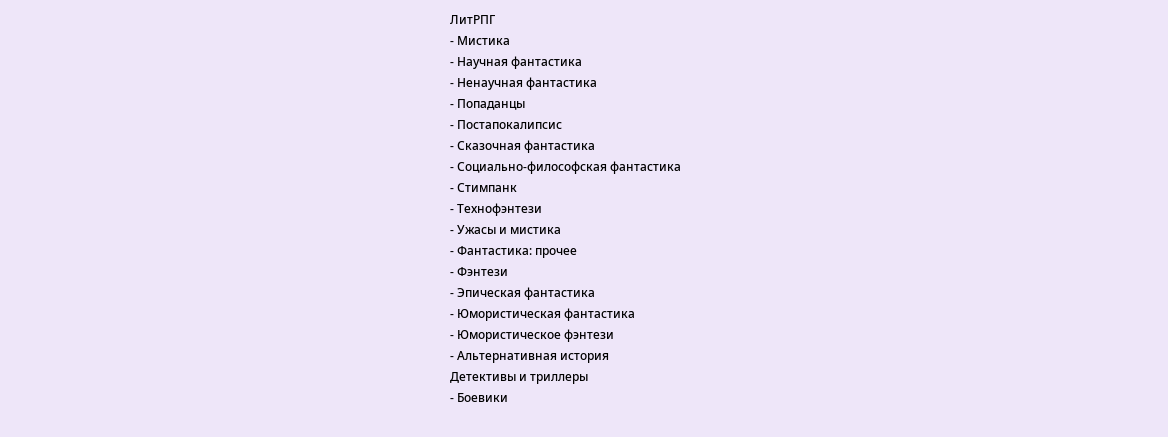ЛитРПГ
- Мистика
- Научная фантастика
- Ненаучная фантастика
- Попаданцы
- Постапокалипсис
- Сказочная фантастика
- Социально-философская фантастика
- Стимпанк
- Технофэнтези
- Ужасы и мистика
- Фантастика: прочее
- Фэнтези
- Эпическая фантастика
- Юмористическая фантастика
- Юмористическое фэнтези
- Альтернативная история
Детективы и триллеры
- Боевики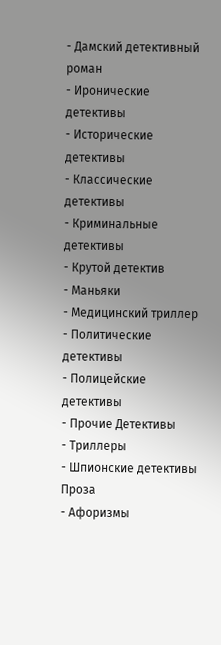- Дамский детективный роман
- Иронические детективы
- Исторические детективы
- Классические детективы
- Криминальные детективы
- Крутой детектив
- Маньяки
- Медицинский триллер
- Политические детективы
- Полицейские детективы
- Прочие Детективы
- Триллеры
- Шпионские детективы
Проза
- Афоризмы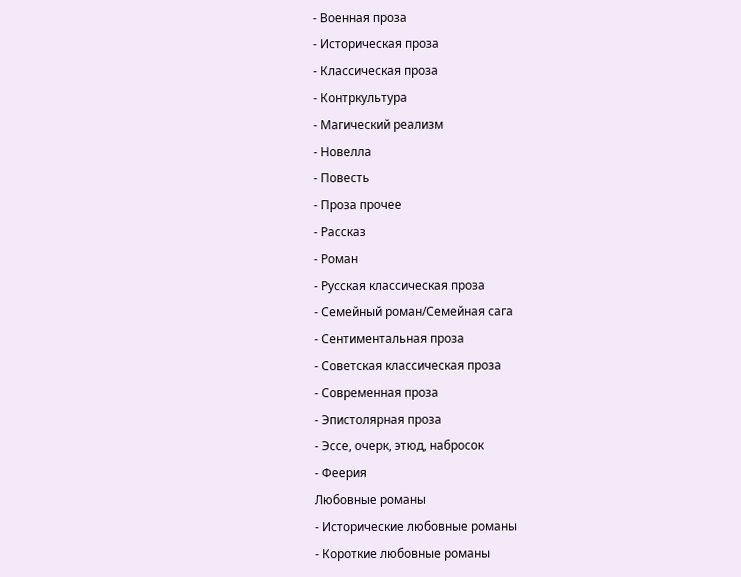- Военная проза
- Историческая проза
- Классическая проза
- Контркультура
- Магический реализм
- Новелла
- Повесть
- Проза прочее
- Рассказ
- Роман
- Русская классическая проза
- Семейный роман/Семейная сага
- Сентиментальная проза
- Советская классическая проза
- Современная проза
- Эпистолярная проза
- Эссе, очерк, этюд, набросок
- Феерия
Любовные романы
- Исторические любовные романы
- Короткие любовные романы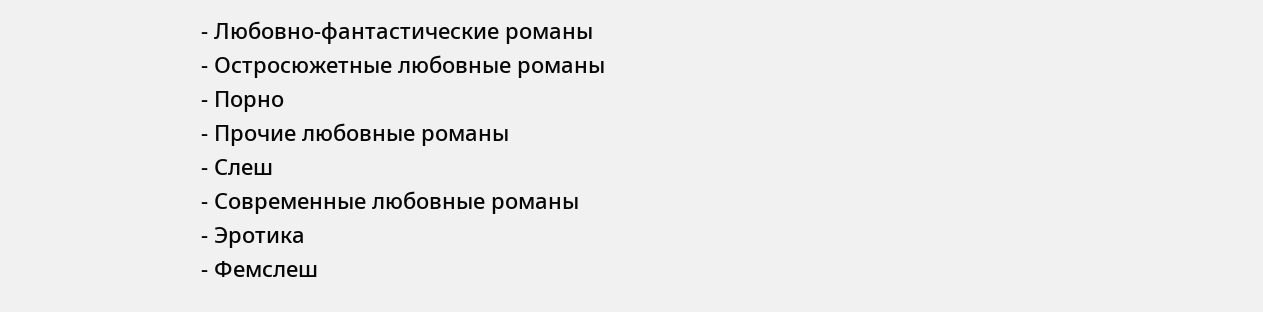- Любовно-фантастические романы
- Остросюжетные любовные романы
- Порно
- Прочие любовные романы
- Слеш
- Современные любовные романы
- Эротика
- Фемслеш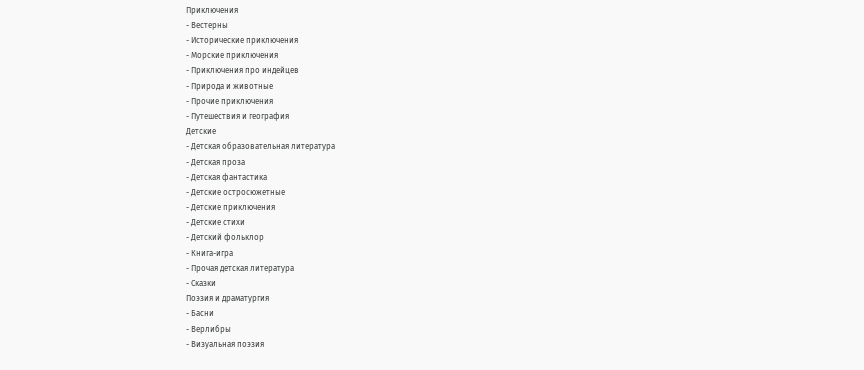Приключения
- Вестерны
- Исторические приключения
- Морские приключения
- Приключения про индейцев
- Природа и животные
- Прочие приключения
- Путешествия и география
Детские
- Детская образовательная литература
- Детская проза
- Детская фантастика
- Детские остросюжетные
- Детские приключения
- Детские стихи
- Детский фольклор
- Книга-игра
- Прочая детская литература
- Сказки
Поэзия и драматургия
- Басни
- Верлибры
- Визуальная поэзия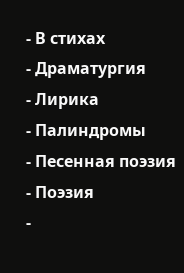- В стихах
- Драматургия
- Лирика
- Палиндромы
- Песенная поэзия
- Поэзия
-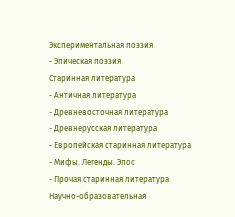Экспериментальная поэзия
- Эпическая поэзия
Старинная литература
- Античная литература
- Древневосточная литература
- Древнерусская литература
- Европейская старинная литература
- Мифы. Легенды. Эпос
- Прочая старинная литература
Научно-образовательная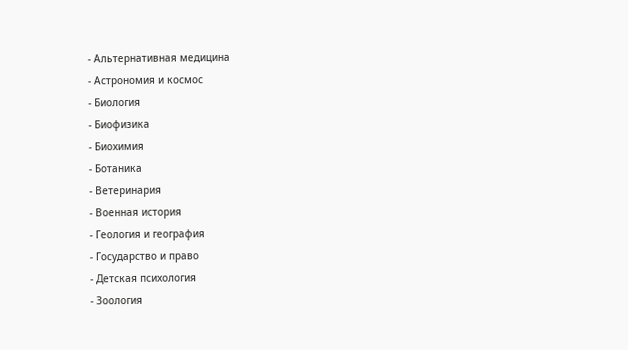- Альтернативная медицина
- Астрономия и космос
- Биология
- Биофизика
- Биохимия
- Ботаника
- Ветеринария
- Военная история
- Геология и география
- Государство и право
- Детская психология
- Зоология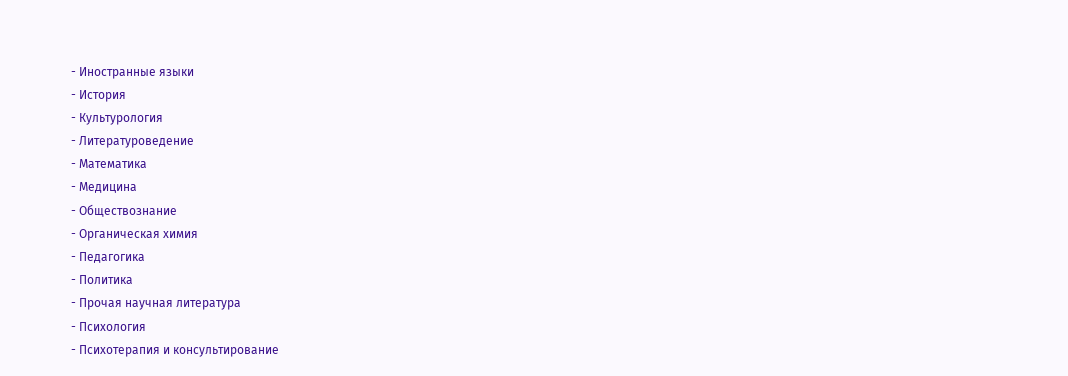- Иностранные языки
- История
- Культурология
- Литературоведение
- Математика
- Медицина
- Обществознание
- Органическая химия
- Педагогика
- Политика
- Прочая научная литература
- Психология
- Психотерапия и консультирование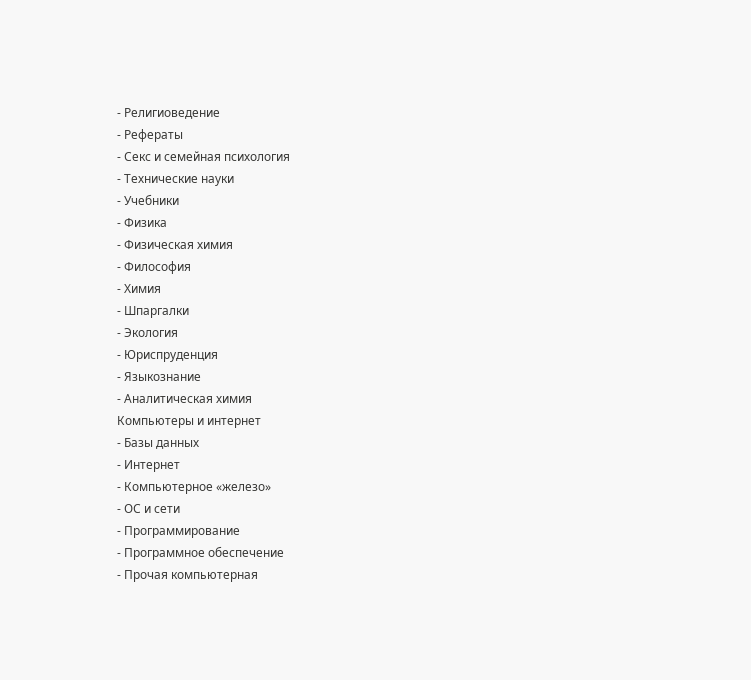- Религиоведение
- Рефераты
- Секс и семейная психология
- Технические науки
- Учебники
- Физика
- Физическая химия
- Философия
- Химия
- Шпаргалки
- Экология
- Юриспруденция
- Языкознание
- Аналитическая химия
Компьютеры и интернет
- Базы данных
- Интернет
- Компьютерное «железо»
- ОС и сети
- Программирование
- Программное обеспечение
- Прочая компьютерная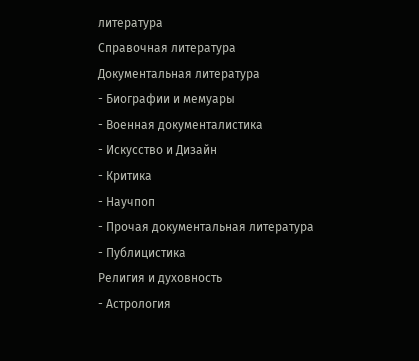литература
Справочная литература
Документальная литература
- Биографии и мемуары
- Военная документалистика
- Искусство и Дизайн
- Критика
- Научпоп
- Прочая документальная литература
- Публицистика
Религия и духовность
- Астрология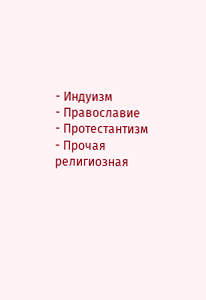- Индуизм
- Православие
- Протестантизм
- Прочая религиозная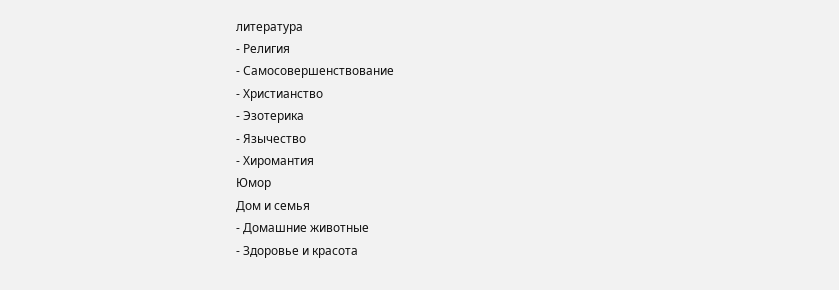литература
- Религия
- Самосовершенствование
- Христианство
- Эзотерика
- Язычество
- Хиромантия
Юмор
Дом и семья
- Домашние животные
- Здоровье и красота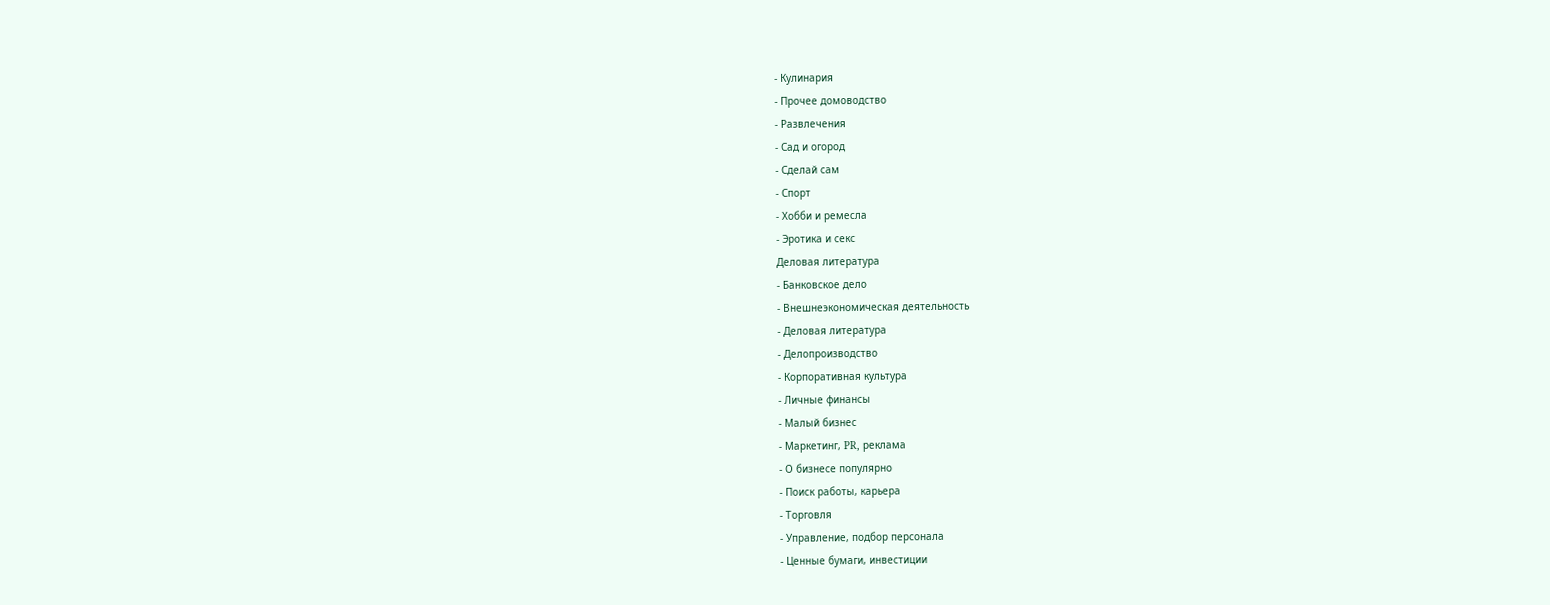- Кулинария
- Прочее домоводство
- Развлечения
- Сад и огород
- Сделай сам
- Спорт
- Хобби и ремесла
- Эротика и секс
Деловая литература
- Банковское дело
- Внешнеэкономическая деятельность
- Деловая литература
- Делопроизводство
- Корпоративная культура
- Личные финансы
- Малый бизнес
- Маркетинг, PR, реклама
- О бизнесе популярно
- Поиск работы, карьера
- Торговля
- Управление, подбор персонала
- Ценные бумаги, инвестиции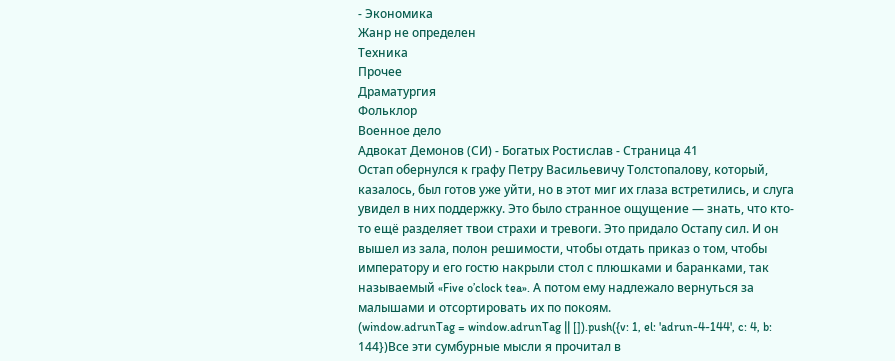- Экономика
Жанр не определен
Техника
Прочее
Драматургия
Фольклор
Военное дело
Адвокат Демонов (СИ) - Богатых Ростислав - Страница 41
Остап обернулся к графу Петру Васильевичу Толстопалову, который, казалось, был готов уже уйти, но в этот миг их глаза встретились, и слуга увидел в них поддержку. Это было странное ощущение — знать, что кто-то ещё разделяет твои страхи и тревоги. Это придало Остапу сил. И он вышел из зала, полон решимости, чтобы отдать приказ о том, чтобы императору и его гостю накрыли стол с плюшками и баранками, так называемый «Five o’clock tea». А потом ему надлежало вернуться за малышами и отсортировать их по покоям.
(window.adrunTag = window.adrunTag || []).push({v: 1, el: 'adrun-4-144', c: 4, b: 144})Все эти сумбурные мысли я прочитал в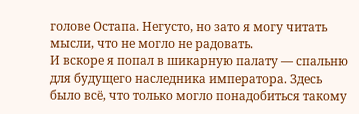голове Остапа. Негусто, но зато я могу читать мысли, что не могло не радовать.
И вскоре я попал в шикарную палату — спальню для будущего наследника императора. Здесь было всё, что только могло понадобиться такому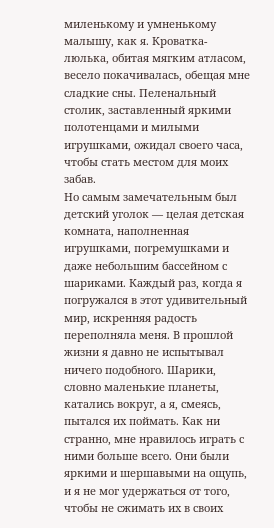миленькому и умненькому малышу, как я. Кроватка-люлька, обитая мягким атласом, весело покачивалась, обещая мне сладкие сны. Пеленальный столик, заставленный яркими полотенцами и милыми игрушками, ожидал своего часа, чтобы стать местом для моих забав.
Но самым замечательным был детский уголок — целая детская комната, наполненная игрушками, погремушками и даже небольшим бассейном с шариками. Каждый раз, когда я погружался в этот удивительный мир, искренняя радость переполняла меня. В прошлой жизни я давно не испытывал ничего подобного. Шарики, словно маленькие планеты, катались вокруг, а я, смеясь, пытался их поймать. Как ни странно, мне нравилось играть с ними больше всего. Они были яркими и шершавыми на ощупь, и я не мог удержаться от того, чтобы не сжимать их в своих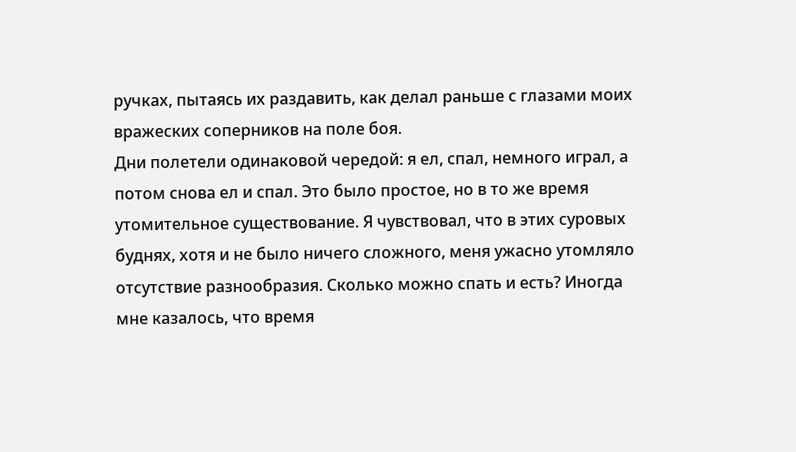ручках, пытаясь их раздавить, как делал раньше с глазами моих вражеских соперников на поле боя.
Дни полетели одинаковой чередой: я ел, спал, немного играл, а потом снова ел и спал. Это было простое, но в то же время утомительное существование. Я чувствовал, что в этих суровых буднях, хотя и не было ничего сложного, меня ужасно утомляло отсутствие разнообразия. Сколько можно спать и есть? Иногда мне казалось, что время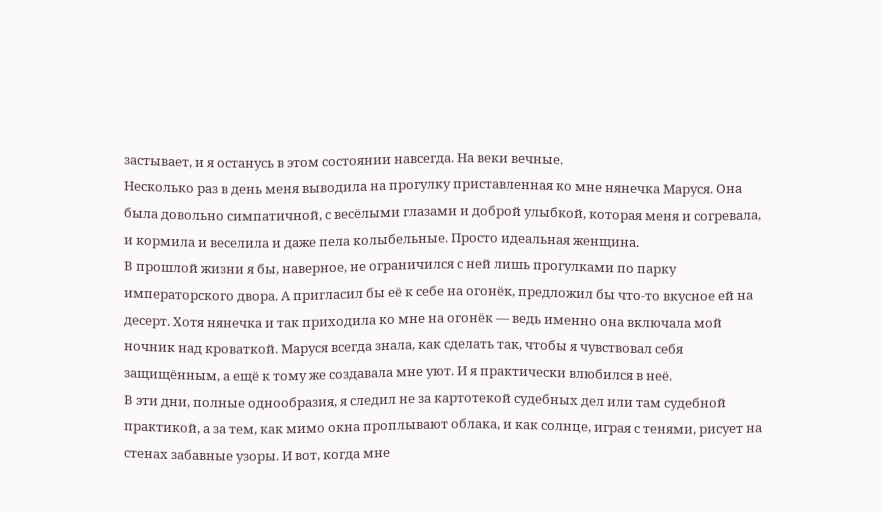застывает, и я останусь в этом состоянии навсегда. На веки вечные.
Несколько раз в день меня выводила на прогулку приставленная ко мне нянечка Маруся. Она была довольно симпатичной, с весёлыми глазами и доброй улыбкой, которая меня и согревала, и кормила и веселила и даже пела колыбельные. Просто идеальная женщина.
В прошлой жизни я бы, наверное, не ограничился с ней лишь прогулками по парку императорского двора. А пригласил бы её к себе на огонёк, предложил бы что-то вкусное ей на десерт. Хотя нянечка и так приходила ко мне на огонёк — ведь именно она включала мой ночник над кроваткой. Маруся всегда знала, как сделать так, чтобы я чувствовал себя защищённым, а ещё к тому же создавала мне уют. И я практически влюбился в неё.
В эти дни, полные однообразия, я следил не за картотекой судебных дел или там судебной практикой, а за тем, как мимо окна проплывают облака, и как солнце, играя с тенями, рисует на стенах забавные узоры. И вот, когда мне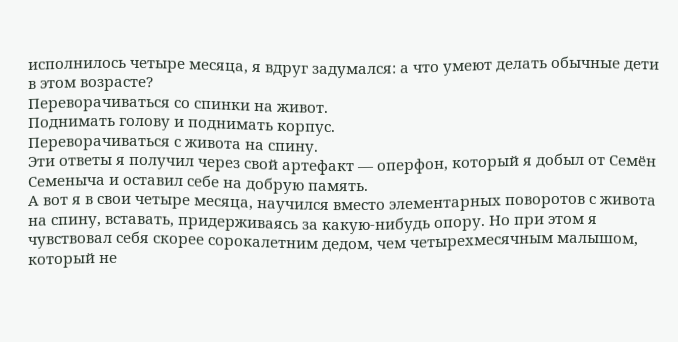исполнилось четыре месяца, я вдруг задумался: а что умеют делать обычные дети в этом возрасте?
Переворачиваться со спинки на живот.
Поднимать голову и поднимать корпус.
Переворачиваться с живота на спину.
Эти ответы я получил через свой артефакт — оперфон, который я добыл от Семён Семеныча и оставил себе на добрую память.
А вот я в свои четыре месяца, научился вместо элементарных поворотов с живота на спину, вставать, придерживаясь за какую-нибудь опору. Но при этом я чувствовал себя скорее сорокалетним дедом, чем четырехмесячным малышом, который не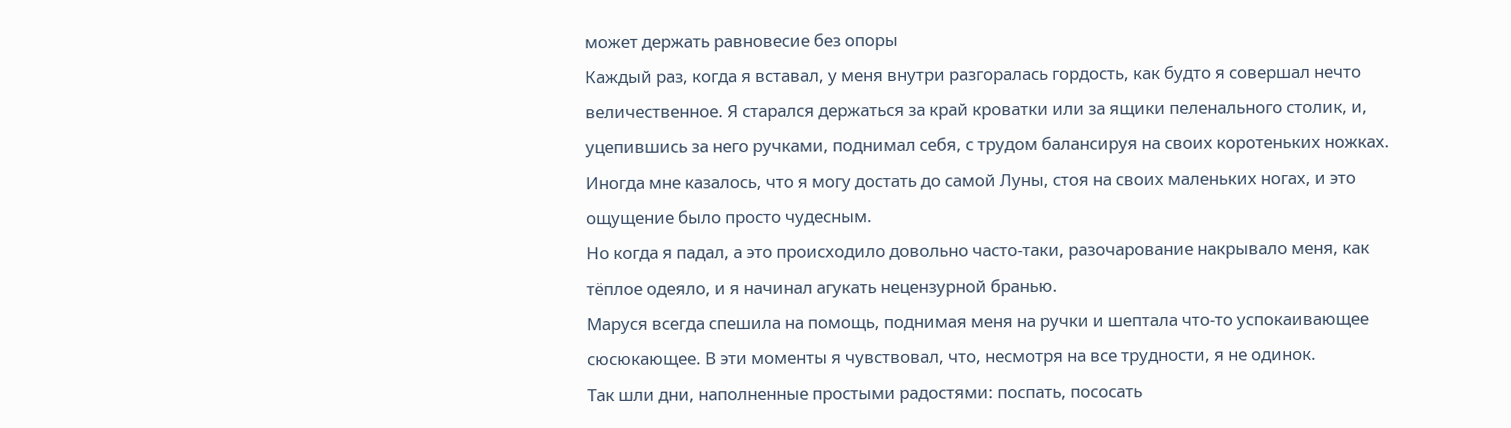может держать равновесие без опоры
Каждый раз, когда я вставал, у меня внутри разгоралась гордость, как будто я совершал нечто величественное. Я старался держаться за край кроватки или за ящики пеленального столик, и, уцепившись за него ручками, поднимал себя, с трудом балансируя на своих коротеньких ножках. Иногда мне казалось, что я могу достать до самой Луны, стоя на своих маленьких ногах, и это ощущение было просто чудесным.
Но когда я падал, а это происходило довольно часто-таки, разочарование накрывало меня, как тёплое одеяло, и я начинал агукать нецензурной бранью.
Маруся всегда спешила на помощь, поднимая меня на ручки и шептала что-то успокаивающее сюсюкающее. В эти моменты я чувствовал, что, несмотря на все трудности, я не одинок.
Так шли дни, наполненные простыми радостями: поспать, пососать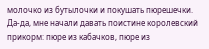молочко из бутылочки и покушать пюрешечки. Да-да, мне начали давать поистине королевский прикорм: пюре из кабачков, пюре из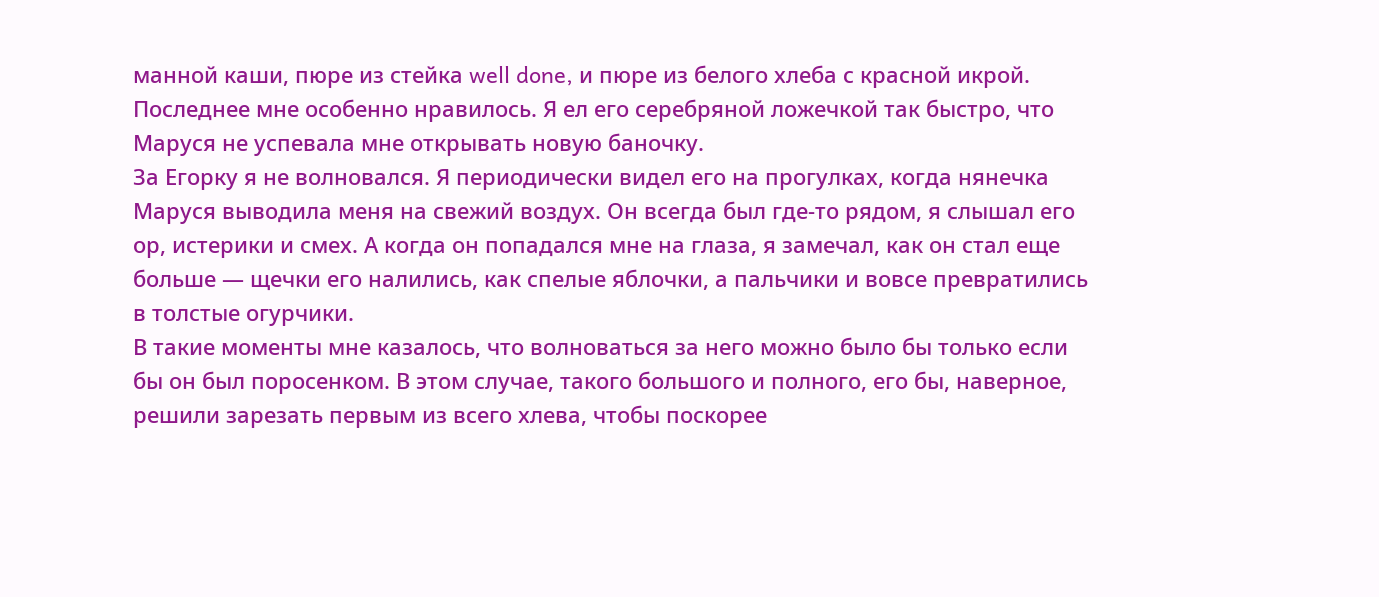манной каши, пюре из стейка well done, и пюре из белого хлеба с красной икрой. Последнее мне особенно нравилось. Я ел его серебряной ложечкой так быстро, что Маруся не успевала мне открывать новую баночку.
За Егорку я не волновался. Я периодически видел его на прогулках, когда нянечка Маруся выводила меня на свежий воздух. Он всегда был где-то рядом, я слышал его ор, истерики и смех. А когда он попадался мне на глаза, я замечал, как он стал еще больше — щечки его налились, как спелые яблочки, а пальчики и вовсе превратились в толстые огурчики.
В такие моменты мне казалось, что волноваться за него можно было бы только если бы он был поросенком. В этом случае, такого большого и полного, его бы, наверное, решили зарезать первым из всего хлева, чтобы поскорее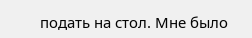подать на стол. Мне было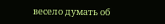весело думать об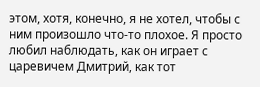этом, хотя, конечно, я не хотел, чтобы с ним произошло что-то плохое. Я просто любил наблюдать, как он играет с царевичем Дмитрий, как тот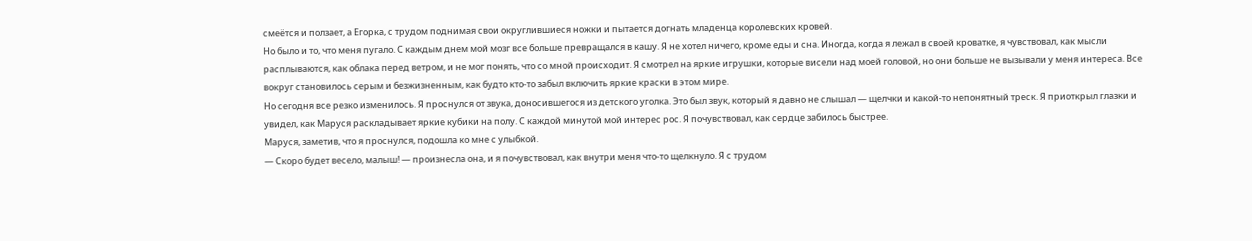смеётся и ползает, а Егорка, с трудом поднимая свои округлившиеся ножки и пытается догнать младенца королевских кровей.
Но было и то, что меня пугало. С каждым днем мой мозг все больше превращался в кашу. Я не хотел ничего, кроме еды и сна. Иногда, когда я лежал в своей кроватке, я чувствовал, как мысли расплываются, как облака перед ветром, и не мог понять, что со мной происходит. Я смотрел на яркие игрушки, которые висели над моей головой, но они больше не вызывали у меня интереса. Все вокруг становилось серым и безжизненным, как будто кто-то забыл включить яркие краски в этом мире.
Но сегодня все резко изменилось. Я проснулся от звука, доносившегося из детского уголка. Это был звук, который я давно не слышал — щелчки и какой-то непонятный треск. Я приоткрыл глазки и увидел, как Маруся раскладывает яркие кубики на полу. С каждой минутой мой интерес рос. Я почувствовал, как сердце забилось быстрее.
Маруся, заметив, что я проснулся, подошла ко мне с улыбкой.
— Скоро будет весело, малыш! — произнесла она, и я почувствовал, как внутри меня что-то щелкнуло. Я с трудом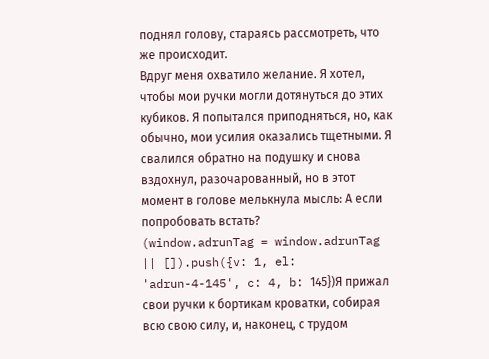поднял голову, стараясь рассмотреть, что же происходит.
Вдруг меня охватило желание. Я хотел, чтобы мои ручки могли дотянуться до этих кубиков. Я попытался приподняться, но, как обычно, мои усилия оказались тщетными. Я свалился обратно на подушку и снова вздохнул, разочарованный, но в этот момент в голове мелькнула мысль: А если попробовать встать?
(window.adrunTag = window.adrunTag || []).push({v: 1, el: 'adrun-4-145', c: 4, b: 145})Я прижал свои ручки к бортикам кроватки, собирая всю свою силу, и, наконец, с трудом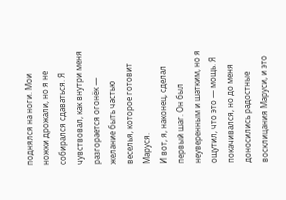поднялся на ноги. Мои ножки дрожали, но я не собирался сдаваться. Я чувствовал, как внутри меня разгорается огонёк — желание быть частью веселья, которое готовит Маруся.
И вот, я, наконец, сделал первый шаг. Он был неуверенным и шатким, но я ощутил, что это — мощь. Я покачивался, но до меня доносились радостные восклицания Маруси, и это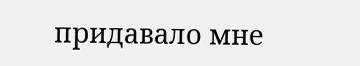придавало мне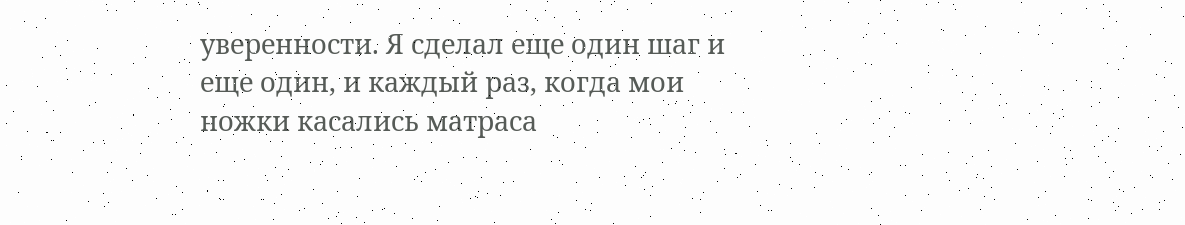уверенности. Я сделал еще один шаг и еще один, и каждый раз, когда мои ножки касались матраса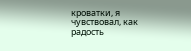кроватки, я чувствовал, как радость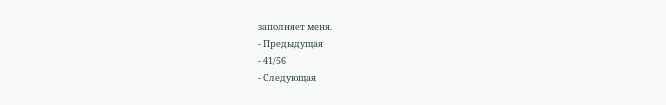заполняет меня.
- Предыдущая
- 41/56
- Следующая